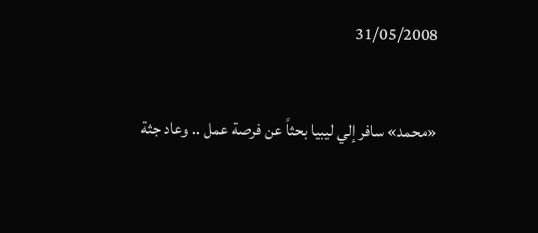31/05/2008

«محمد» سافر إلي ليبيا بحثاً عن فرصة عمل .. وعاد جثة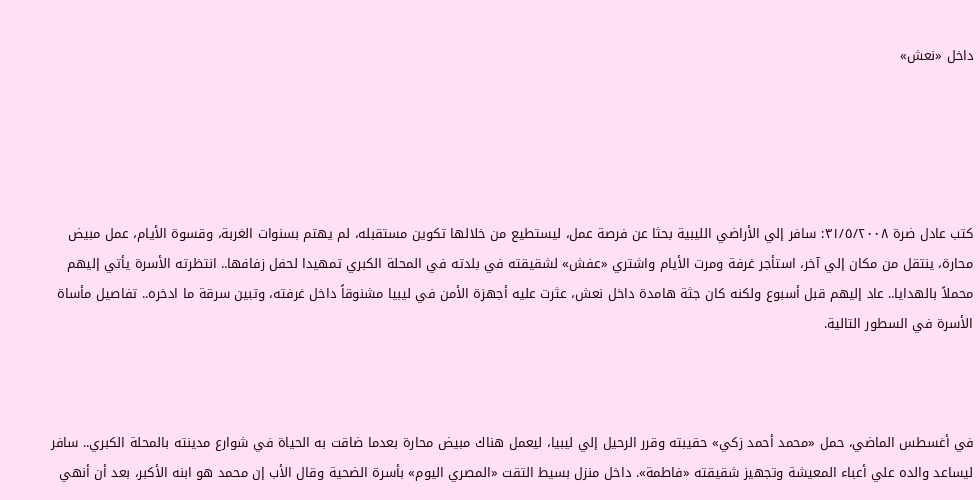داخل «نعش»





كتب عادل ضرة ٣١/٥/٢٠٠٨: سافر إلي الأراضي الليبية بحثا عن فرصة عمل، ليستطيع من خلالها تكوين مستقبله، لم يهتم بسنوات الغربة، وقسوة الأيام، عمل مبيض محارة، ينتقل من مكان إلي آخر، استأجر غرفة ومرت الأيام واشتري «عفش» لشقيقته في بلدته في المحلة الكبري تمهيدا لحفل زفافها.. انتظرته الأسرة يأتي إليهم محملاً بالهدايا.. عاد إليهم قبل أسبوع ولكنه كان جثة هامدة داخل نعش، عثرت عليه أجهزة الأمن في ليبيا مشنوقاً داخل غرفته، وتبين سرقة ما ادخره.. تفاصيل مأساة الأسرة في السطور التالية.



في أغسطس الماضي، حمل «محمد أحمد زكي» حقيبته وقرر الرحيل إلي ليبيا، ليعمل هناك مبيض محارة بعدما ضاقت به الحياة في شوارع مدينته بالمحلة الكبري.. سافر ليساعد والده علي أعباء المعيشة وتجهيز شقيقته «فاطمة». داخل منزل بسيط التقت «المصري اليوم» بأسرة الضحية وقال الأب إن محمد هو ابنه الأكبر، بعد أن أنهي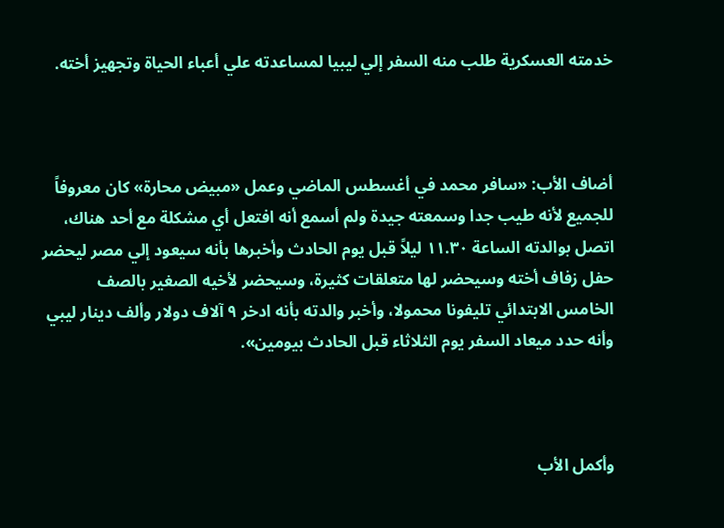خدمته العسكرية طلب منه السفر إلي ليبيا لمساعدته علي أعباء الحياة وتجهيز أخته.



أضاف الأب: «سافر محمد في أغسطس الماضي وعمل «مبيض محارة» كان معروفاً للجميع لأنه طيب جدا وسمعته جيدة ولم أسمع أنه افتعل أي مشكلة مع أحد هناك، اتصل بوالدته الساعة ١١.٣٠ ليلاً قبل يوم الحادث وأخبرها بأنه سيعود إلي مصر ليحضر حفل زفاف أخته وسيحضر لها متعلقات كثيرة، وسيحضر لأخيه الصغير بالصف الخامس الابتدائي تليفونا محمولا، وأخبر والدته بأنه ادخر ٩ آلاف دولار وألف دينار ليبي وأنه حدد ميعاد السفر يوم الثلاثاء قبل الحادث بيومين».



وأكمل الأب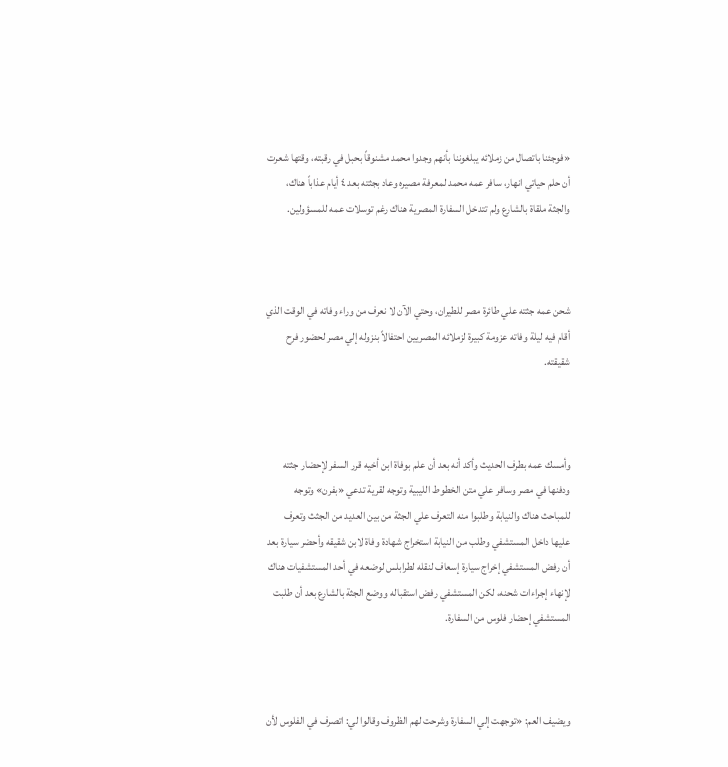«فوجئنا باتصال من زملائه يبلغوننا بأنهم وجدوا محمد مشنوقاً بحبل في رقبته، وقتها شعرت أن حلم حياتي انهار، سافر عمه محمد لمعرفة مصيره وعاد بجثته بعد ٤ أيام عذاباً هناك، والجثة ملقاة بالشارع ولم تتدخل السفارة المصرية هناك رغم توسلات عمه للمسؤولين.



شحن عمه جثته علي طائرة مصر للطيران، وحتي الآن لا نعرف من وراء وفاته في الوقت الذي أقام فيه ليلة وفاته عزومة كبيرة لزملائه المصريين احتفالاً بنزوله إلي مصر لحضور فرح شقيقته.



وأمسك عمه بطرف الحديث وأكد أنه بعد أن علم بوفاة ابن أخيه قرر السفر لإحضار جثته ودفنها في مصر وسافر علي متن الخطوط الليبية وتوجه لقرية تدعي «بفرن» وتوجه للمباحث هناك والنيابة وطلبوا منه التعرف علي الجثة من بين العديد من الجثث وتعرف عليها داخل المستشفي وطلب من النيابة استخراج شهادة وفاة لابن شقيقه وأحضر سيارة بعد أن رفض المستشفي إخراج سيارة إسعاف لنقله لطرابلس لوضعه في أحد المستشفيات هناك لإنهاء إجراءات شحنه، لكن المستشفي رفض استقباله ووضع الجثة بالشارع بعد أن طلبت المستشفي إحضار فلوس من السفارة.



ويضيف العم: «توجهت إلي السفارة وشرحت لهم الظروف وقالوا لي: اتصرف في الفلوس لأن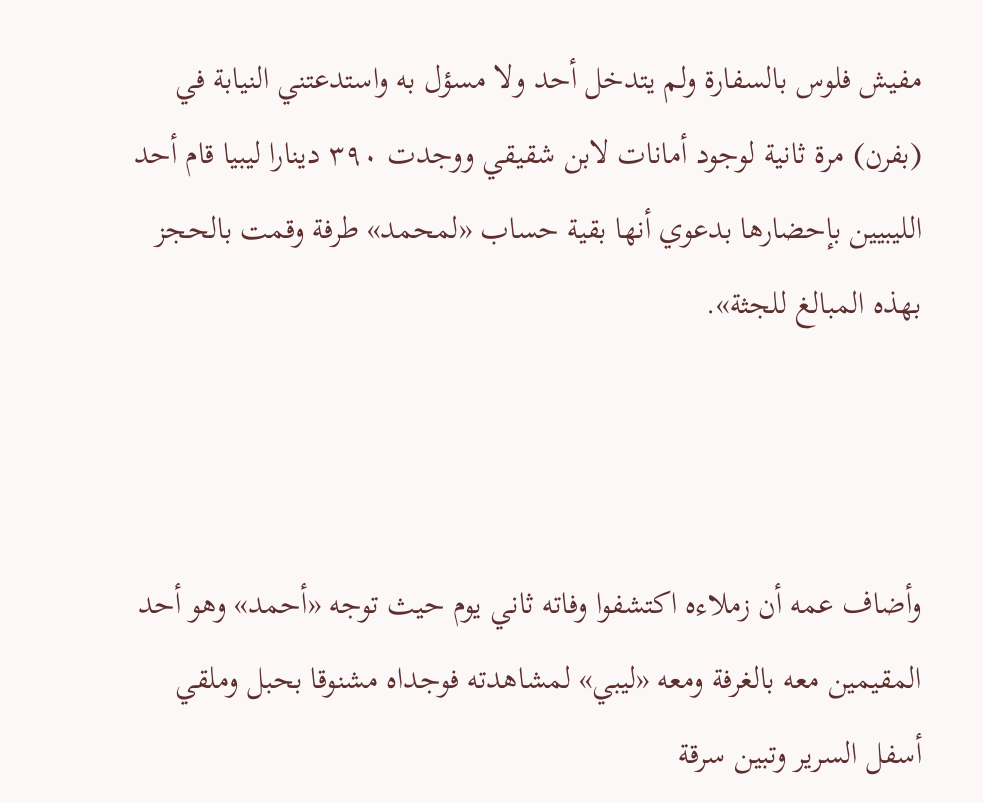مفيش فلوس بالسفارة ولم يتدخل أحد ولا مسؤل به واستدعتني النيابة في (بفرن) مرة ثانية لوجود أمانات لابن شقيقي ووجدت ٣٩٠ دينارا ليبيا قام أحد الليبيين بإحضارها بدعوي أنها بقية حساب «لمحمد» طرفة وقمت بالحجز بهذه المبالغ للجثة».



وأضاف عمه أن زملاءه اكتشفوا وفاته ثاني يوم حيث توجه «أحمد» وهو أحد المقيمين معه بالغرفة ومعه «ليبي» لمشاهدته فوجداه مشنوقا بحبل وملقي أسفل السرير وتبين سرقة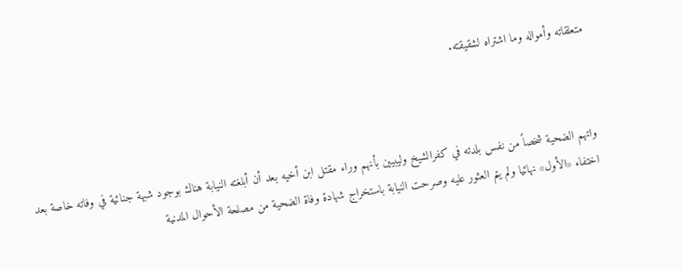متعلقاته وأمواله وما اشتراه لشقيقته.



واتهم الضحية شخصاً من نفس بلدته في كفرالشيخ وليبيين بأنهم وراء مقتل ابن أخيه بعد أن أبلغته النيابة هناك بوجود شبهة جنائية في وفاته خاصة بعد اختفاء «الأول» نهائيا ولم يتم العثور عليه وصرحت النيابة باستخراج شهادة وفاة الضحية من مصلحة الأحوال المدنية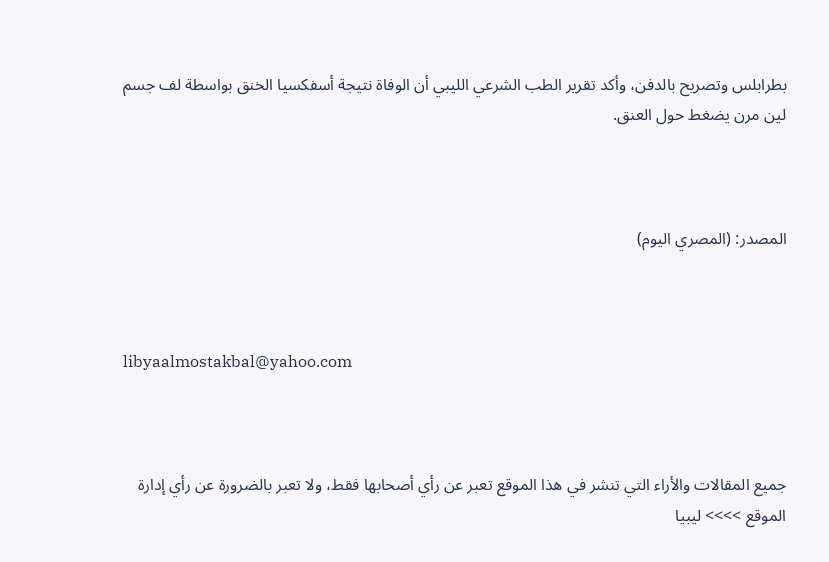بطرابلس وتصريح بالدفن، وأكد تقرير الطب الشرعي الليبي أن الوفاة نتيجة أسفكسيا الخنق بواسطة لف جسم لين مرن يضغط حول العنق.



المصدر: (المصري اليوم)



libyaalmostakbal@yahoo.com



جميع المقالات والأراء التي تنشر في هذا الموقع تعبر عن رأي أصحابها فقط، ولا تعبر بالضرورة عن رأي إدارة الموقع >>>> ليبيا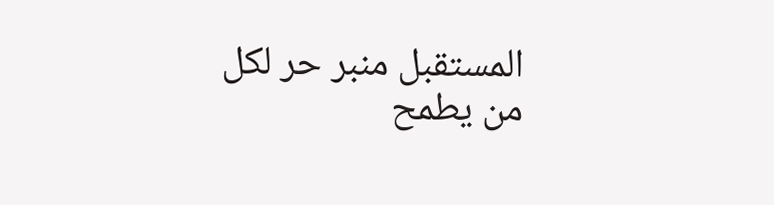المستقبل منبر حر لكل من يطمح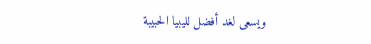ويسعى لغد أفضل لليبيا الحبيبة